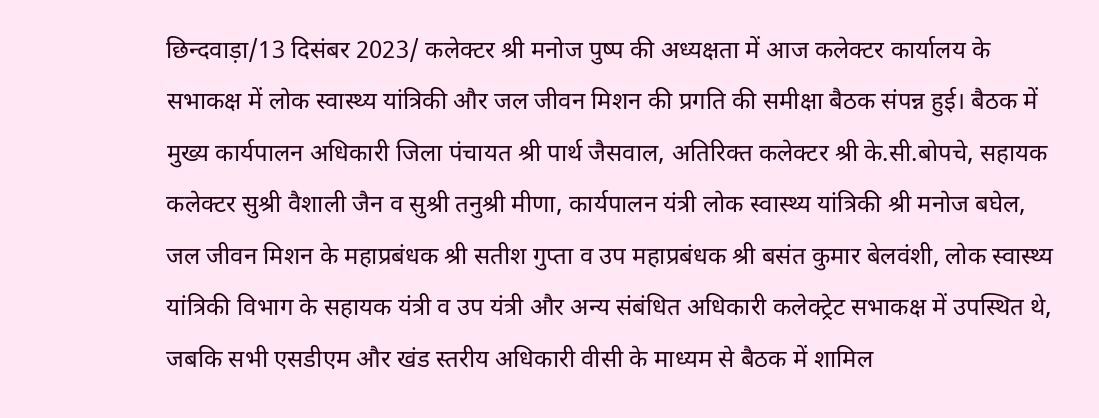छिन्दवाड़ा/13 दिसंबर 2023/ कलेक्टर श्री मनोज पुष्प की अध्यक्षता में आज कलेक्टर कार्यालय के सभाकक्ष में लोक स्वास्थ्य यांत्रिकी और जल जीवन मिशन की प्रगति की समीक्षा बैठक संपन्न हुई। बैठक में मुख्य कार्यपालन अधिकारी जिला पंचायत श्री पार्थ जैसवाल, अतिरिक्त कलेक्टर श्री के.सी.बोपचे, सहायक कलेक्टर सुश्री वैशाली जैन व सुश्री तनुश्री मीणा, कार्यपालन यंत्री लोक स्वास्थ्य यांत्रिकी श्री मनोज बघेल, जल जीवन मिशन के महाप्रबंधक श्री सतीश गुप्ता व उप महाप्रबंधक श्री बसंत कुमार बेलवंशी, लोक स्वास्थ्य यांत्रिकी विभाग के सहायक यंत्री व उप यंत्री और अन्य संबंधित अधिकारी कलेक्ट्रेट सभाकक्ष में उपस्थित थे, जबकि सभी एसडीएम और खंड स्तरीय अधिकारी वीसी के माध्यम से बैठक में शामिल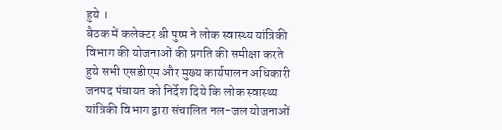हुये ।
बैठक में कलेक्टर श्री पुष्प ने लोक स्वास्थ्य यांत्रिकी विभाग की योजनाओं की प्रगति की समीक्षा करते हुये सभी एसडीएम और मुख्य कार्यपालन अधिकारी जनपद पंचायत को निर्देश दिये कि लोक स्वास्थ्य यांत्रिकी विभाग द्वारा संचालित नल-जल योजनाओं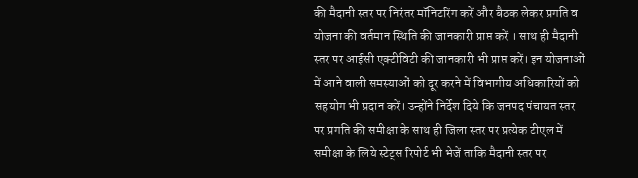की मैदानी स्तर पर निरंतर मॉनिटरिंग करें और बैठक लेकर प्रगति व योजना की वर्तमान स्थिति की जानकारी प्राप्त करें । साथ ही मैदानी स्तर पर आईसी एक्टीविटी की जानकारी भी प्राप्त करें। इन योजनाओं में आने वाली समस्याओं को दूर करने में विभागीय अधिकारियों को सहयोग भी प्रदान करें। उन्होंने निर्देश दिये कि जनपद पंचायत स्तर पर प्रगति की समीक्षा के साथ ही जिला स्तर पर प्रत्येक टीएल में समीक्षा के लिये स्टेट्स रिपोर्ट भी भेजें ताकि मैदानी स्तर पर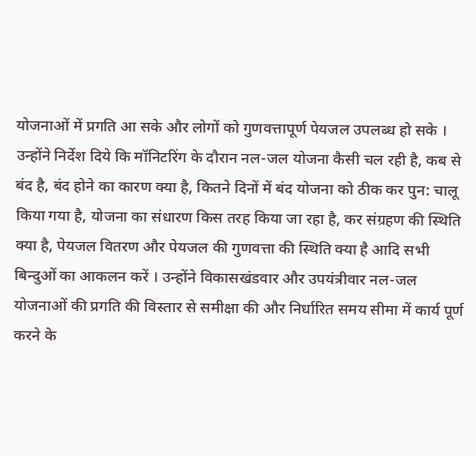योजनाओं में प्रगति आ सके और लोगों को गुणवत्तापूर्ण पेयजल उपलब्ध हो सके । उन्होंने निर्देश दिये कि मॉनिटरिंग के दौरान नल-जल योजना कैसी चल रही है, कब से बंद है, बंद होने का कारण क्या है, कितने दिनों में बंद योजना को ठीक कर पुन: चालू किया गया है, योजना का संधारण किस तरह किया जा रहा है, कर संग्रहण की स्थिति क्या है, पेयजल वितरण और पेयजल की गुणवत्ता की स्थिति क्या है आदि सभी बिन्दुओं का आकलन करें । उन्होंने विकासखंडवार और उपयंत्रीवार नल-जल योजनाओं की प्रगति की विस्तार से समीक्षा की और निर्धारित समय सीमा में कार्य पूर्ण करने के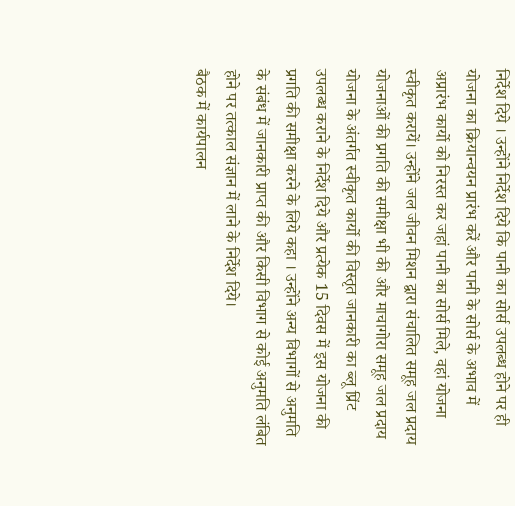निर्देश दिये । उन्होंने निर्देश दिये कि पानी का सोर्स उपलब्ध होने पर ही योजना का क्रियान्वयन प्रारंभ करें और पानी के सोर्स के अभाव में अप्रारंभ कार्यो को निरस्त कर जहां पानी का सोर्स मिले, वहां योजना स्वीकृत करायें। उन्होंने जल जीवन मिशन द्वारा संचालित समूह जल प्रदाय योजनाओं की प्रगति की समीक्षा भी की और माचागोरा समूह जल प्रदाय योजना के अंतर्गत स्वीकृत कार्यो की विस्तृत जानकारी का ब्लू प्रिंट उपलब्ध कराने के निर्देश दिये और प्रत्येक 15 दिवस में इस योजना की प्रगति की समीक्षा करने के लिये कहा । उन्होंने अन्य विभागों से अनुमति के संबंध में जानकारी प्राप्त की और किसी विभाग से कोई अनुमति लंबित होने पर तत्काल संज्ञान में लाने के निर्देश दिये।
बैठक में कार्यपालन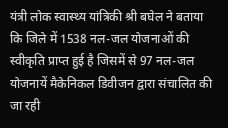यंत्री लोक स्वास्थ्य यांत्रिकी श्री बघेल ने बताया कि जिले में 1538 नल-जल योजनाओं की स्वीकृति प्राप्त हुई है जिसमें से 97 नल-जल योजनायें मैकेनिकल डिवीजन द्वारा संचालित की जा रही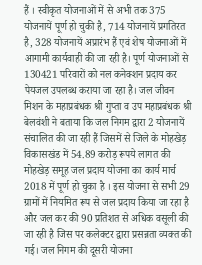हैं । स्वीकृत योजनाओं में से अभी तक 375 योजनायें पूर्ण हो चुकी है, 714 योजनायें प्रगतिरत है, 328 योजनायें अप्रारंभ हैं एवं शेष योजनाओं में आगामी कार्यवाही की जा रही है। पूर्ण योजनाओं से 130421 परिवारों को नल कनेक्शन प्रदाय कर पेयजल उपलब्ध कराया जा रहा है। जल जीवन मिशन के महाप्रबंधक श्री गुप्ता व उप महाप्रबंधक श्री बेलवंशी ने बताया कि जल निगम द्वारा 2 योजनायें संचालित की जा रही हैं जिसमें से जिले के मोहखेड़ विकासखंड में 54.89 करोड़ रूपये लागत की मोहखेड़ समूह जल प्रदाय योजना का कार्य मार्च 2018 में पूर्ण हो चुका है । इस योजना से सभी 29 ग्रामों में नियमित रूप से जल प्रदाय किया जा रहा है और जल कर की 90 प्रतिशत से अधिक वसूली की जा रही है जिस पर कलेक्टर द्वारा प्रसन्नता व्यक्त की गई। जल निगम की दूसरी योजना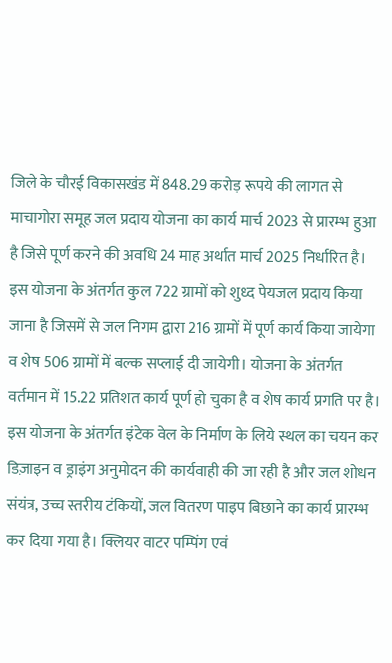जिले के चौरई विकासखंड में 848.29 करोड़ रूपये की लागत से माचागोरा समूह जल प्रदाय योजना का कार्य मार्च 2023 से प्रारम्भ हुआ है जिसे पूर्ण करने की अवधि 24 माह अर्थात मार्च 2025 निर्धारित है। इस योजना के अंतर्गत कुल 722 ग्रामों को शुध्द पेयजल प्रदाय किया जाना है जिसमें से जल निगम द्वारा 216 ग्रामों में पूर्ण कार्य किया जायेगा व शेष 506 ग्रामों में बल्क सप्लाई दी जायेगी। योजना के अंतर्गत वर्तमान में 15.22 प्रतिशत कार्य पूर्ण हो चुका है व शेष कार्य प्रगति पर है। इस योजना के अंतर्गत इंटेक वेल के निर्माण के लिये स्थल का चयन कर डिज़ाइन व ड्राइंग अनुमोदन की कार्यवाही की जा रही है और जल शोधन संयंत्र, उच्च स्तरीय टंकियों, जल वितरण पाइप बिछाने का कार्य प्रारम्भ कर दिया गया है। क्लियर वाटर पम्पिंग एवं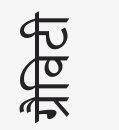ग्रैविटी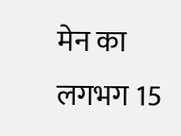मेन का लगभग 15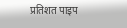प्रतिशत पाइप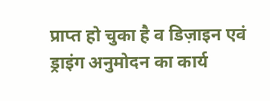प्राप्त हो चुका है व डिज़ाइन एवं ड्राइंग अनुमोदन का कार्य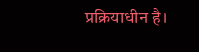प्रक्रियाधीन है।